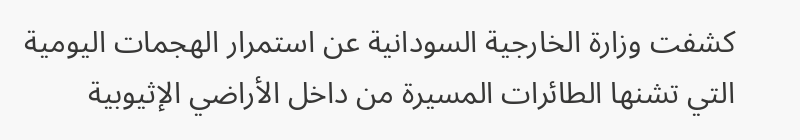كشفت وزارة الخارجية السودانية عن استمرار الهجمات اليومية التي تشنها الطائرات المسيرة من داخل الأراضي الإثيوبية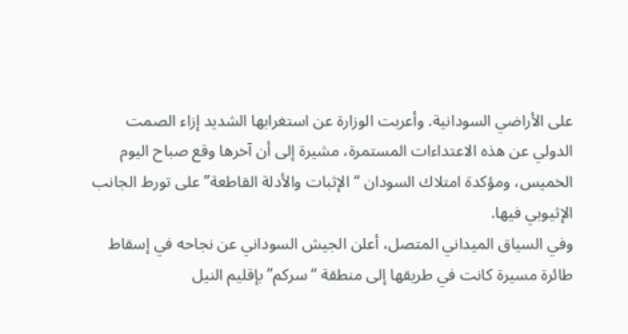على الأراضي السودانية. وأعربت الوزارة عن استغرابها الشديد إزاء الصمت الدولي عن هذه الاعتداءات المستمرة، مشيرة إلى أن آخرها وقع صباح اليوم الخميس، ومؤكدة امتلاك السودان “الإثبات والأدلة القاطعة” على تورط الجانب الإثيوبي فيها.
وفي السياق الميداني المتصل، أعلن الجيش السوداني عن نجاحه في إسقاط طائرة مسيرة كانت في طريقها إلى منطقة “سركم” بإقليم النيل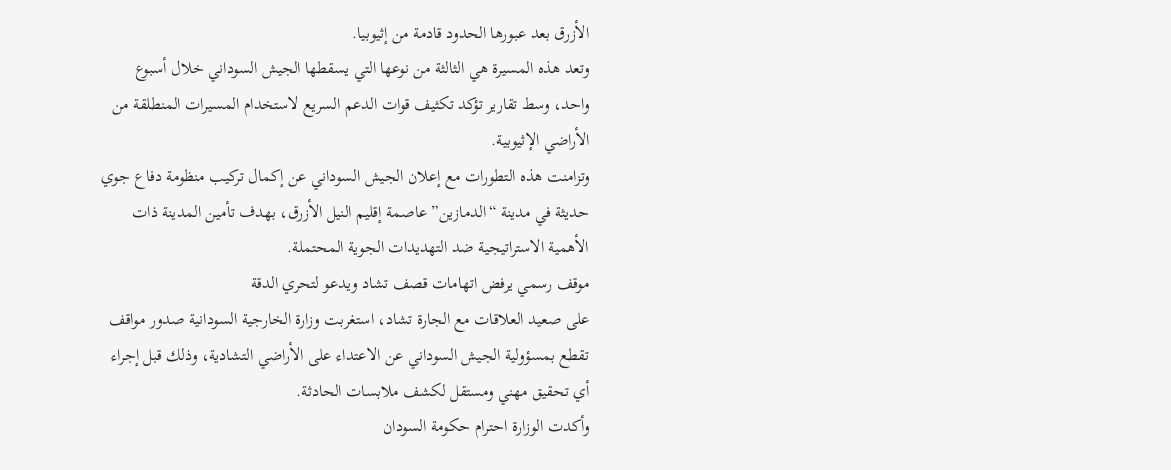الأزرق بعد عبورها الحدود قادمة من إثيوبيا.
وتعد هذه المسيرة هي الثالثة من نوعها التي يسقطها الجيش السوداني خلال أسبوع واحد، وسط تقارير تؤكد تكثيف قوات الدعم السريع لاستخدام المسيرات المنطلقة من الأراضي الإثيوبية.
وتزامنت هذه التطورات مع إعلان الجيش السوداني عن إكمال تركيب منظومة دفاع جوي حديثة في مدينة “الدمازين” عاصمة إقليم النيل الأزرق، بهدف تأمين المدينة ذات الأهمية الاستراتيجية ضد التهديدات الجوية المحتملة.
موقف رسمي يرفض اتهامات قصف تشاد ويدعو لتحري الدقة
على صعيد العلاقات مع الجارة تشاد، استغربت وزارة الخارجية السودانية صدور مواقف تقطع بمسؤولية الجيش السوداني عن الاعتداء على الأراضي التشادية، وذلك قبل إجراء أي تحقيق مهني ومستقل لكشف ملابسات الحادثة.
وأكدت الوزارة احترام حكومة السودان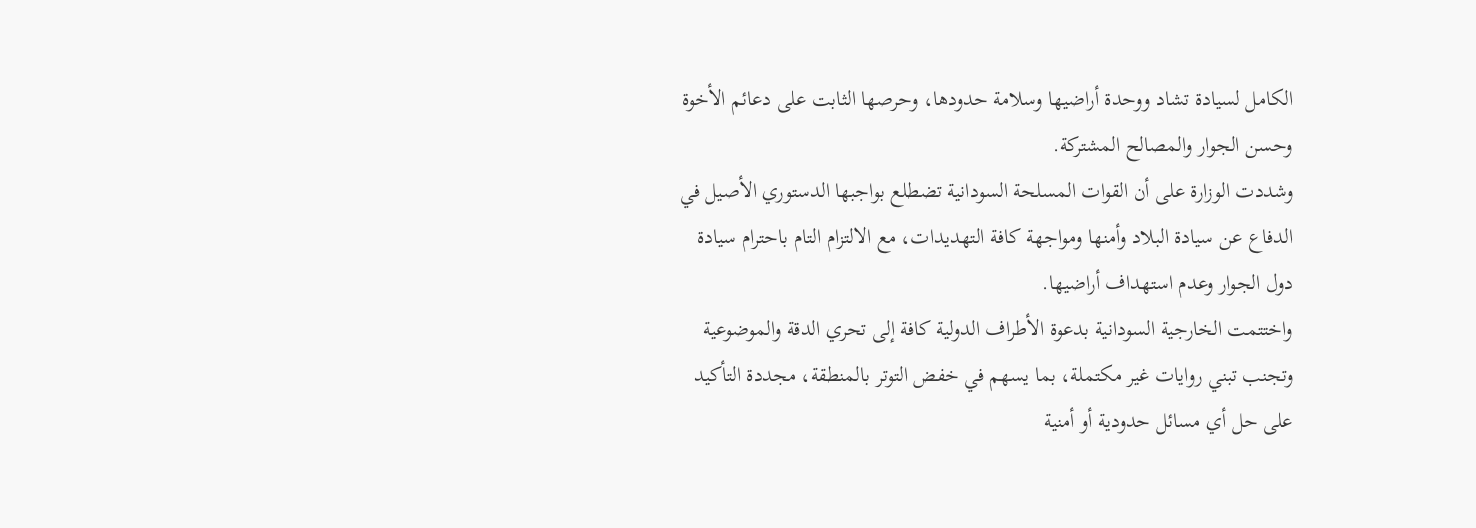الكامل لسيادة تشاد ووحدة أراضيها وسلامة حدودها، وحرصها الثابت على دعائم الأخوة وحسن الجوار والمصالح المشتركة.
وشددت الوزارة على أن القوات المسلحة السودانية تضطلع بواجبها الدستوري الأصيل في الدفاع عن سيادة البلاد وأمنها ومواجهة كافة التهديدات، مع الالتزام التام باحترام سيادة دول الجوار وعدم استهداف أراضيها.
واختتمت الخارجية السودانية بدعوة الأطراف الدولية كافة إلى تحري الدقة والموضوعية وتجنب تبني روايات غير مكتملة، بما يسهم في خفض التوتر بالمنطقة، مجددة التأكيد على حل أي مسائل حدودية أو أمنية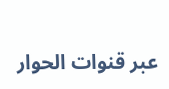عبر قنوات الحوار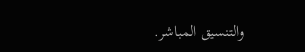والتنسيق المباشر.